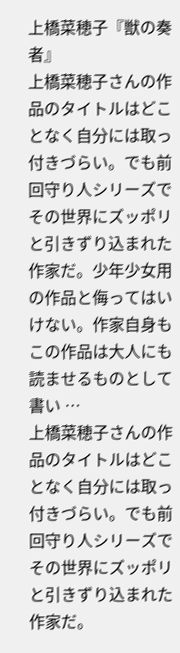上橋菜穂子『獣の奏者』
上橋菜穂子さんの作品のタイトルはどことなく自分には取っ付きづらい。でも前回守り人シリーズでその世界にズッポリと引きずり込まれた作家だ。少年少女用の作品と侮ってはいけない。作家自身もこの作品は大人にも読ませるものとして書い …
上橋菜穂子さんの作品のタイトルはどことなく自分には取っ付きづらい。でも前回守り人シリーズでその世界にズッポリと引きずり込まれた作家だ。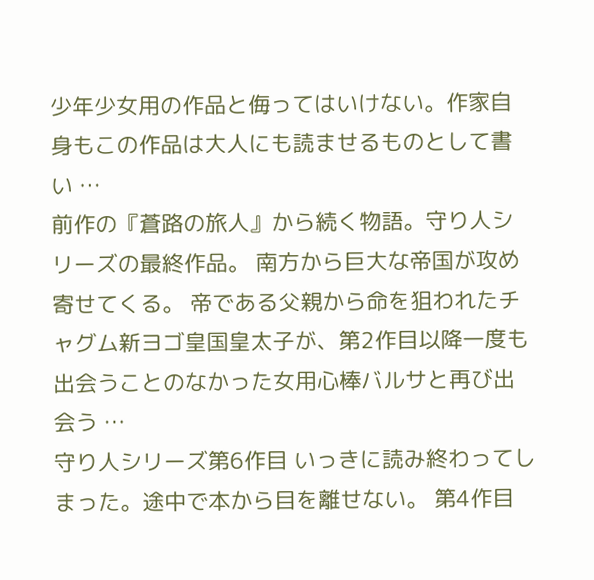少年少女用の作品と侮ってはいけない。作家自身もこの作品は大人にも読ませるものとして書い …
前作の『蒼路の旅人』から続く物語。守り人シリーズの最終作品。 南方から巨大な帝国が攻め寄せてくる。 帝である父親から命を狙われたチャグム新ヨゴ皇国皇太子が、第2作目以降一度も出会うことのなかった女用心棒バルサと再び出会う …
守り人シリーズ第6作目 いっきに読み終わってしまった。途中で本から目を離せない。 第4作目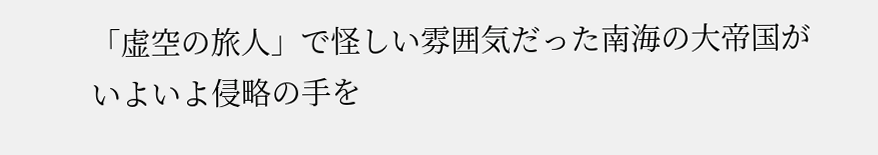「虚空の旅人」で怪しい雰囲気だった南海の大帝国がいよいよ侵略の手を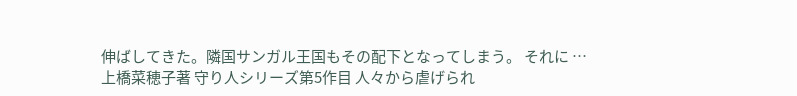伸ばしてきた。隣国サンガル王国もその配下となってしまう。 それに …
上橋菜穂子著 守り人シリーズ第5作目 人々から虐げられ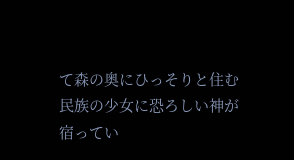て森の奥にひっそりと住む民族の少女に恐ろしい神が宿ってい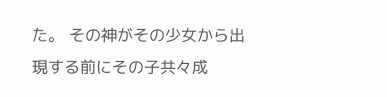た。 その神がその少女から出現する前にその子共々成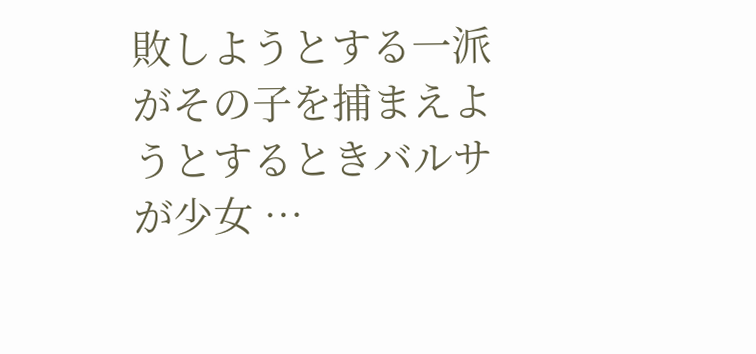敗しようとする一派がその子を捕まえようとするときバルサが少女 …